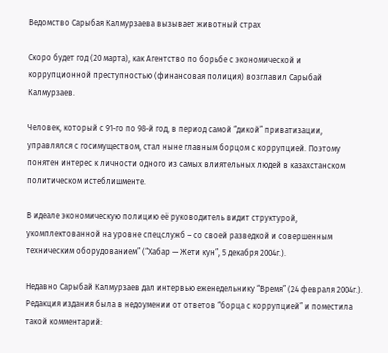Ведомство Сарыбая Калмурзаева вызывает животный страх

Скоро будет год (20 марта), как Агентство по борьбе с экономической и коррупционной преступностью (финансовая полиция) возглавил Сарыбай Калмурзаев.

Человек, который с 91-го по 98-й год, в период самой “дикой” приватизации, управлялся с госимуществом, стал ныне главным борцом с коррупцией. Поэтому понятен интерес к личности одного из самых влиятельных людей в казахстанском политическом истеблишменте.

В идеале экономическую полицию её руководитель видит структурой, укомплектованной на уровне спецслужб – со своей разведкой и совершенным техническим оборудованием” (“Хабар — Жети кун”, 5 декабря 2004г.).

Недавно Сарыбай Калмурзаев дал интервью еженедельнику “Время” (24 февраля 2004г.). Редакция издания была в недоумении от ответов “борца с коррупцией” и поместила такой комментарий: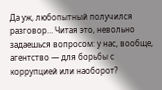Да уж, любопытный получился разговор… Читая это, невольно задаешься вопросом: у нас, вообще, агентство — для борьбы с коррупцией или наоборот?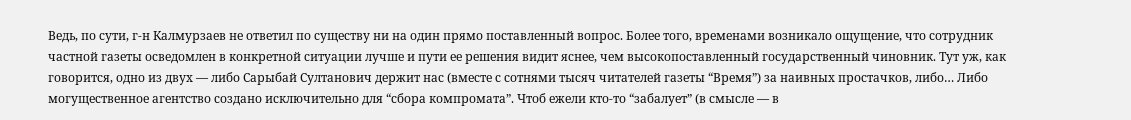Ведь, по сути, г-н Калмурзаев не ответил по существу ни на один прямо поставленный вопрос. Более того, временами возникало ощущение, что сотрудник частной газеты осведомлен в конкретной ситуации лучше и пути ее решения видит яснее, чем высокопоставленный государственный чиновник. Тут уж, как говорится, одно из двух — либо Сарыбай Султанович держит нас (вместе с сотнями тысяч читателей газеты “Время”) за наивных простачков, либо… Либо могущественное агентство создано исключительно для “сбора компромата”. Чтоб ежели кто-то “забалует” (в смысле — в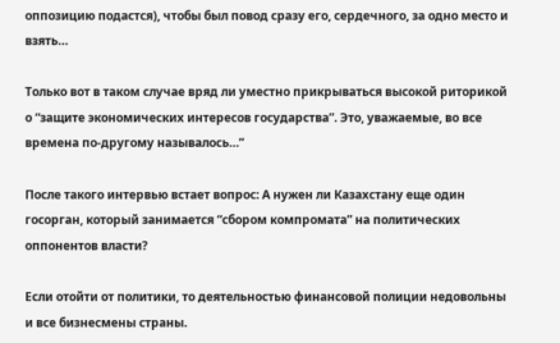оппозицию подастся), чтобы был повод сразу его, сердечного, за одно место и взять…

Только вот в таком случае вряд ли уместно прикрываться высокой риторикой о “защите экономических интересов государства”. Это, уважаемые, во все времена по-другому называлось…”

После такого интервью встает вопрос: А нужен ли Казахстану еще один госорган, который занимается “сбором компромата” на политических оппонентов власти?

Если отойти от политики, то деятельностью финансовой полиции недовольны и все бизнесмены страны.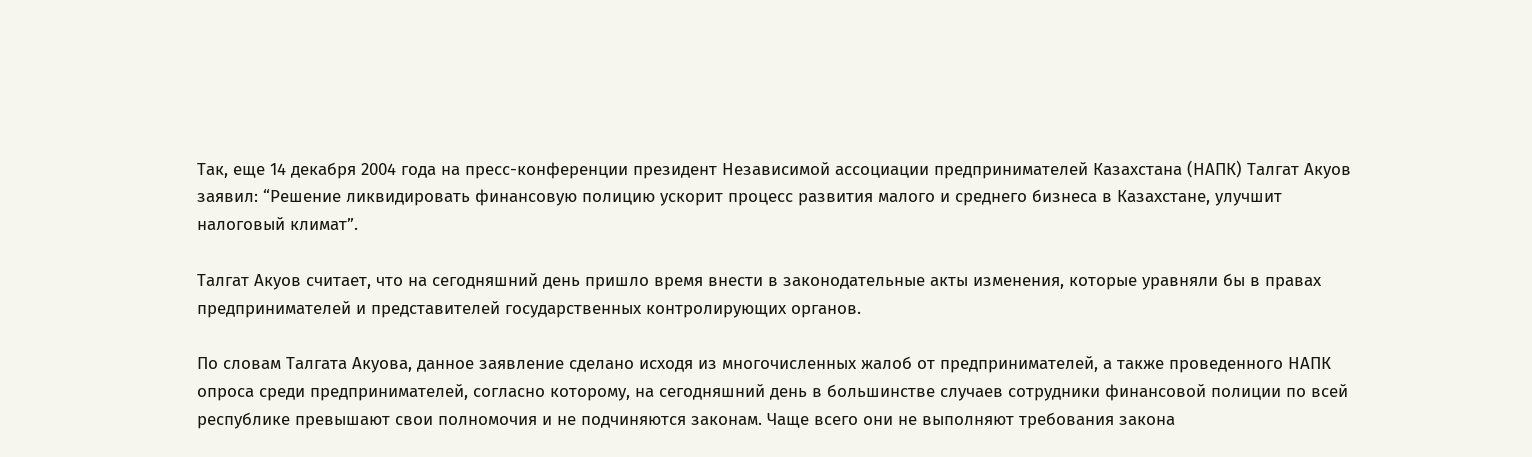Так, еще 14 декабря 2004 года на пресс-конференции президент Независимой ассоциации предпринимателей Казахстана (НАПК) Талгат Акуов заявил: “Решение ликвидировать финансовую полицию ускорит процесс развития малого и среднего бизнеса в Казахстане, улучшит налоговый климат”.

Талгат Акуов считает, что на сегодняшний день пришло время внести в законодательные акты изменения, которые уравняли бы в правах предпринимателей и представителей государственных контролирующих органов.

По словам Талгата Акуова, данное заявление сделано исходя из многочисленных жалоб от предпринимателей, а также проведенного НАПК опроса среди предпринимателей, согласно которому, на сегодняшний день в большинстве случаев сотрудники финансовой полиции по всей республике превышают свои полномочия и не подчиняются законам. Чаще всего они не выполняют требования закона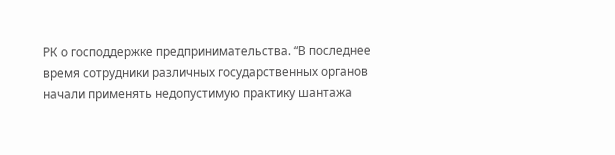РК о господдержке предпринимательства. “В последнее время сотрудники различных государственных органов начали применять недопустимую практику шантажа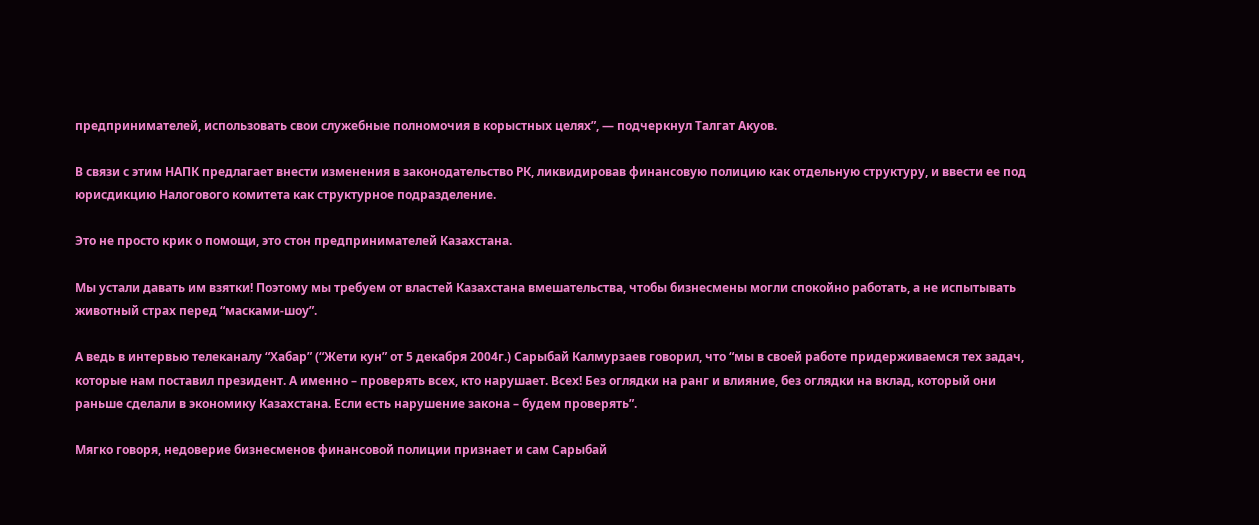предпринимателей, использовать свои служебные полномочия в корыстных целях”, — подчеркнул Талгат Акуов.

В связи с этим НАПК предлагает внести изменения в законодательство РК, ликвидировав финансовую полицию как отдельную структуру, и ввести ее под юрисдикцию Налогового комитета как структурное подразделение.

Это не просто крик о помощи, это стон предпринимателей Казахстана.

Мы устали давать им взятки! Поэтому мы требуем от властей Казахстана вмешательства, чтобы бизнесмены могли спокойно работать, а не испытывать животный страх перед “масками-шоу”.

А ведь в интервью телеканалу “Хабар” (“Жети кун” от 5 декабря 2004г.) Сарыбай Калмурзаев говорил, что “мы в своей работе придерживаемся тех задач, которые нам поставил президент. А именно – проверять всех, кто нарушает. Всех! Без оглядки на ранг и влияние, без оглядки на вклад, который они раньше сделали в экономику Казахстана. Если есть нарушение закона – будем проверять”.

Мягко говоря, недоверие бизнесменов финансовой полиции признает и сам Сарыбай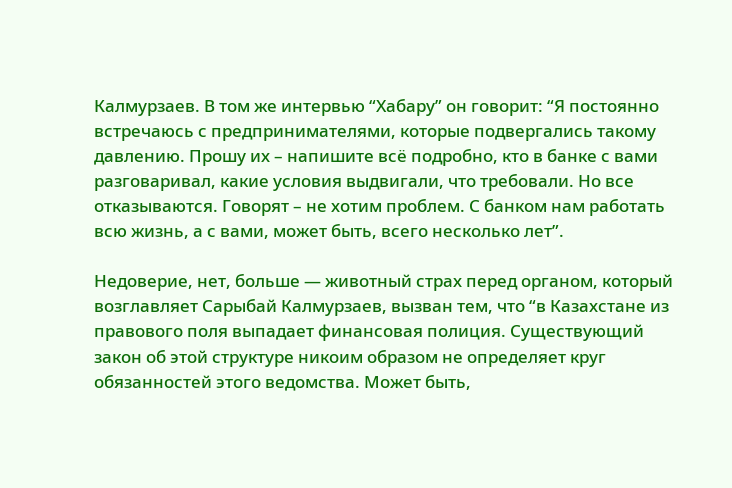Калмурзаев. В том же интервью “Хабару” он говорит: “Я постоянно встречаюсь с предпринимателями, которые подвергались такому давлению. Прошу их – напишите всё подробно, кто в банке с вами разговаривал, какие условия выдвигали, что требовали. Но все отказываются. Говорят – не хотим проблем. С банком нам работать всю жизнь, а с вами, может быть, всего несколько лет”.

Недоверие, нет, больше — животный страх перед органом, который возглавляет Сарыбай Калмурзаев, вызван тем, что “в Казахстане из правового поля выпадает финансовая полиция. Существующий закон об этой структуре никоим образом не определяет круг обязанностей этого ведомства. Может быть,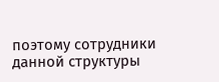поэтому сотрудники данной структуры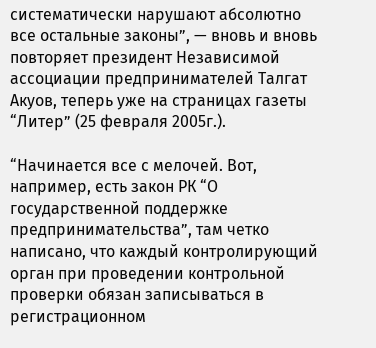систематически нарушают абсолютно все остальные законы”, — вновь и вновь повторяет президент Независимой ассоциации предпринимателей Талгат Акуов, теперь уже на страницах газеты “Литер” (25 февраля 2005г.).

“Начинается все с мелочей. Вот, например, есть закон РК “О государственной поддержке предпринимательства”, там четко написано, что каждый контролирующий орган при проведении контрольной проверки обязан записываться в регистрационном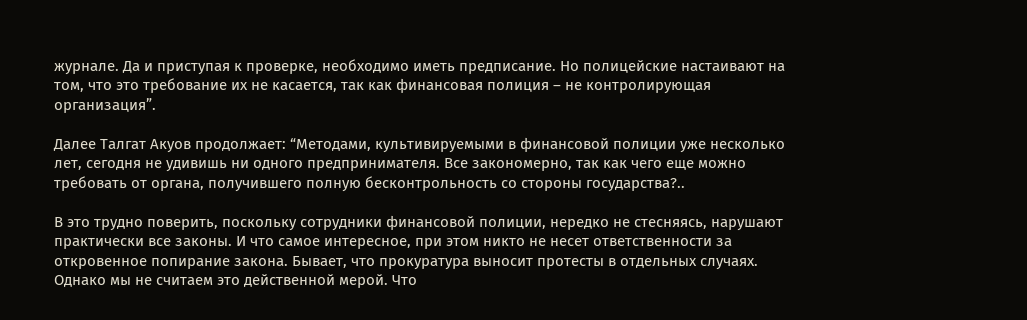журнале. Да и приступая к проверке, необходимо иметь предписание. Но полицейские настаивают на том, что это требование их не касается, так как финансовая полиция – не контролирующая организация”.

Далее Талгат Акуов продолжает: “Методами, культивируемыми в финансовой полиции уже несколько лет, сегодня не удивишь ни одного предпринимателя. Все закономерно, так как чего еще можно требовать от органа, получившего полную бесконтрольность со стороны государства?..

В это трудно поверить, поскольку сотрудники финансовой полиции, нередко не стесняясь, нарушают практически все законы. И что самое интересное, при этом никто не несет ответственности за откровенное попирание закона. Бывает, что прокуратура выносит протесты в отдельных случаях. Однако мы не считаем это действенной мерой. Что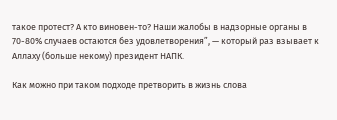такое протест? А кто виновен-то? Наши жалобы в надзорные органы в 70-80% случаев остаются без удовлетворения”, — который раз взывает к Аллаху (больше некому) президент НАПК.

Как можно при таком подходе претворить в жизнь слова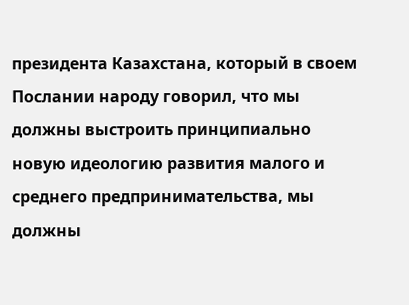президента Казахстана, который в своем Послании народу говорил, что мы должны выстроить принципиально новую идеологию развития малого и среднего предпринимательства, мы должны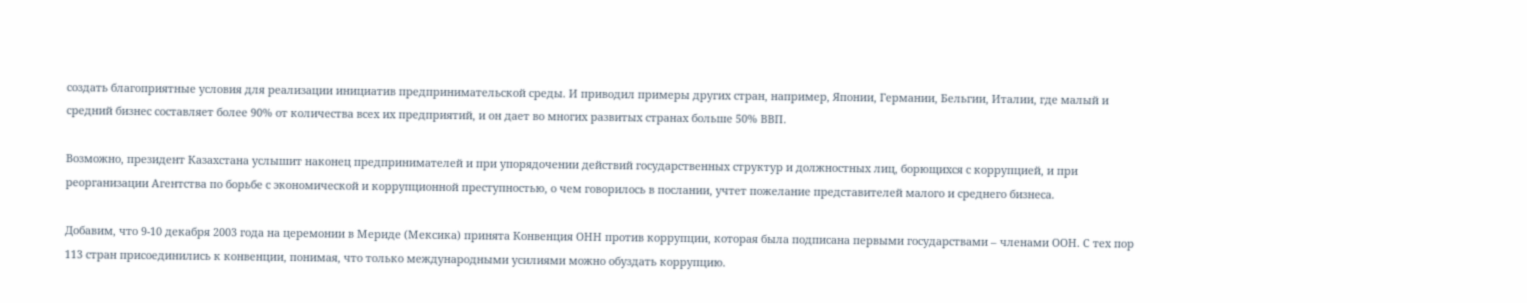создать благоприятные условия для реализации инициатив предпринимательской среды. И приводил примеры других стран, например, Японии, Германии, Бельгии, Италии, где малый и средний бизнес составляет более 90% от количества всех их предприятий, и он дает во многих развитых странах больше 50% ВВП.

Возможно, президент Казахстана услышит наконец предпринимателей и при упорядочении действий государственных структур и должностных лиц, борющихся с коррупцией, и при реорганизации Агентства по борьбе с экономической и коррупционной преступностью, о чем говорилось в послании, учтет пожелание представителей малого и среднего бизнеса.

Добавим, что 9-10 декабря 2003 года на церемонии в Мериде (Мексика) принята Конвенция ОНН против коррупции, которая была подписана первыми государствами – членами ООН. С тех пор 113 стран присоединились к конвенции, понимая, что только международными усилиями можно обуздать коррупцию.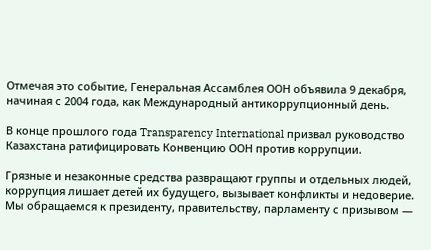Отмечая это событие, Генеральная Ассамблея ООН объявила 9 декабря, начиная с 2004 года, как Международный антикоррупционный день.

В конце прошлого года Transparency International призвал руководство Казахстана ратифицировать Конвенцию ООН против коррупции.

Грязные и незаконные средства развращают группы и отдельных людей, коррупция лишает детей их будущего, вызывает конфликты и недоверие. Мы обращаемся к президенту, правительству, парламенту с призывом —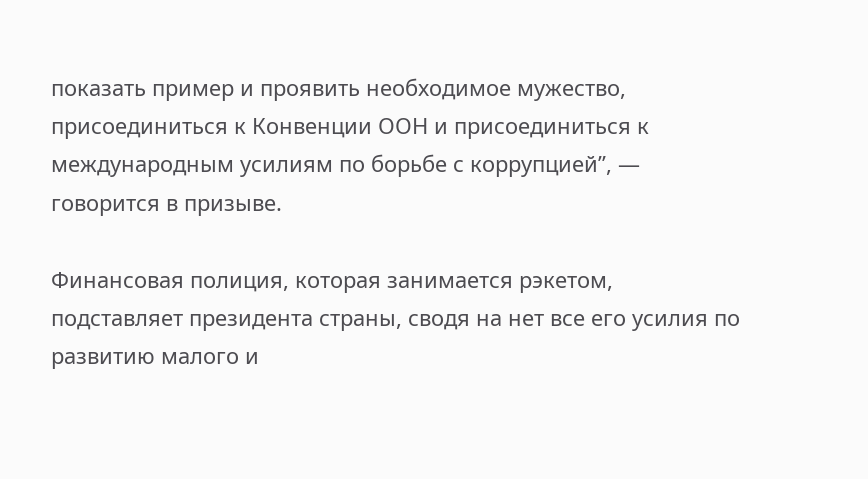показать пример и проявить необходимое мужество, присоединиться к Конвенции ООН и присоединиться к международным усилиям по борьбе с коррупцией”, — говорится в призыве.

Финансовая полиция, которая занимается рэкетом, подставляет президента страны, сводя на нет все его усилия по развитию малого и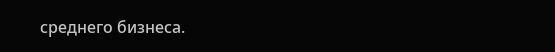среднего бизнеса.